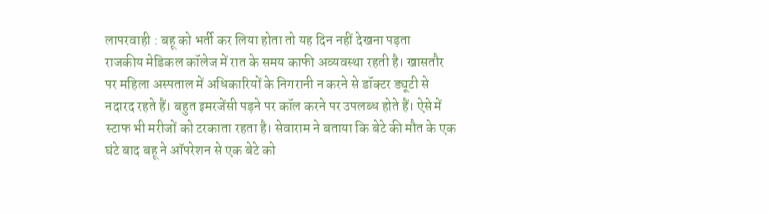लापरवाही : बहू को भर्ती कर लिया होता तो यह दिन नहीं देखना पड़ता
राजकीय मेडिकल कॉलेज में रात के समय काफी अव्यवस्था रहती है। खासतौर पर महिला अस्पताल में अधिकारियों के निगरानी न करने से डॉक्टर ड्यूटी से नदारद रहते हैं। बहुत इमरजेंसी पड़ने पर कॉल करने पर उपलब्ध होते हैं। ऐसे में स्टाफ भी मरीजों को टरकाता रहता है। सेवाराम ने बताया कि बेटे की मौत के एक घंटे बाद बहू ने ऑपरेशन से एक बेटे को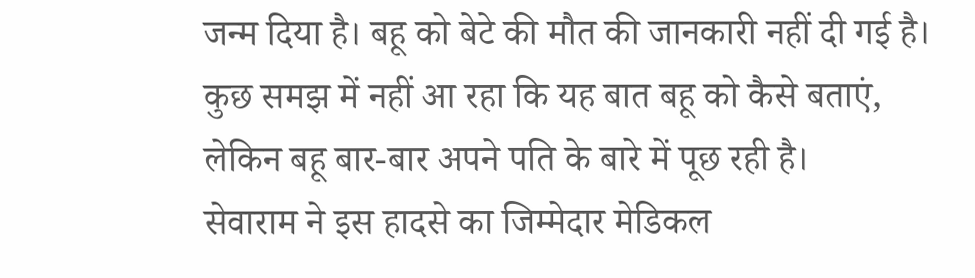जन्म दिया है। बहू को बेटे की मौत की जानकारी नहीं दी गई है। कुछ समझ में नहीं आ रहा कि यह बात बहू को कैसे बताएं, लेकिन बहू बार-बार अपने पति के बारे में पूछ रही है।
सेवाराम ने इस हादसे का जिम्मेदार मेडिकल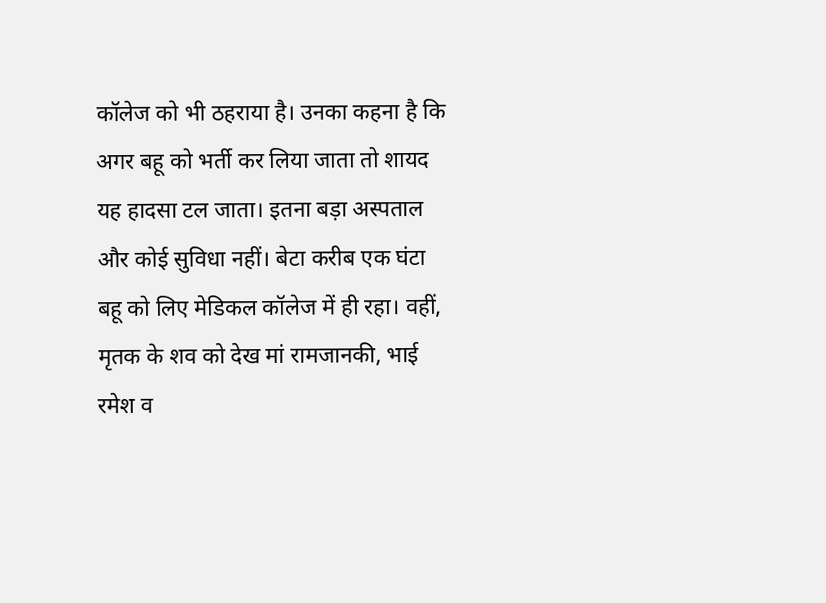कॉलेज को भी ठहराया है। उनका कहना है कि अगर बहू को भर्ती कर लिया जाता तो शायद यह हादसा टल जाता। इतना बड़ा अस्पताल और कोई सुविधा नहीं। बेटा करीब एक घंटा बहू को लिए मेडिकल कॉलेज में ही रहा। वहीं, मृतक के शव को देख मां रामजानकी, भाई रमेश व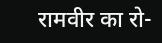रामवीर का रो-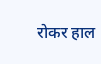रोकर हाल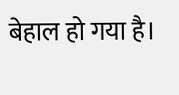बेहाल हो गया है।